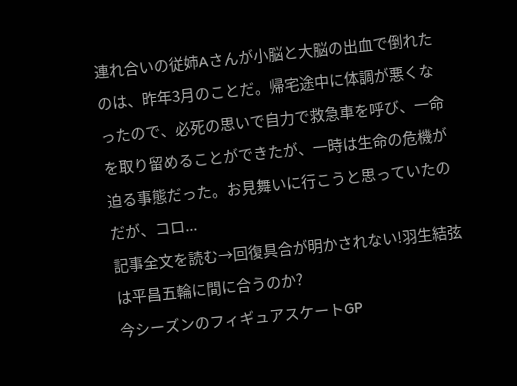連れ合いの従姉Aさんが小脳と大脳の出血で倒れたのは、昨年3月のことだ。帰宅途中に体調が悪くなったので、必死の思いで自力で救急車を呼び、一命を取り留めることができたが、一時は生命の危機が迫る事態だった。お見舞いに行こうと思っていたのだが、コロ...
記事全文を読む→回復具合が明かされない!羽生結弦は平昌五輪に間に合うのか?
今シーズンのフィギュアスケートGP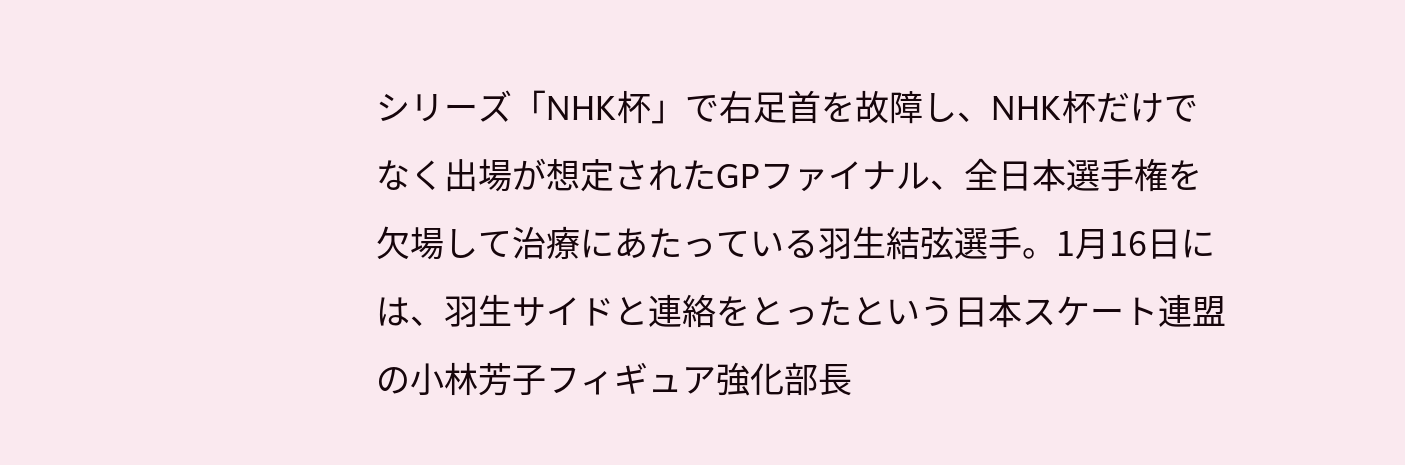シリーズ「NHK杯」で右足首を故障し、NHK杯だけでなく出場が想定されたGPファイナル、全日本選手権を欠場して治療にあたっている羽生結弦選手。1月16日には、羽生サイドと連絡をとったという日本スケート連盟の小林芳子フィギュア強化部長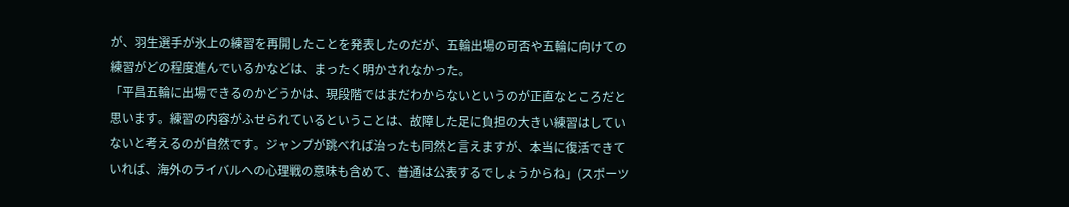が、羽生選手が氷上の練習を再開したことを発表したのだが、五輪出場の可否や五輪に向けての練習がどの程度進んでいるかなどは、まったく明かされなかった。
「平昌五輪に出場できるのかどうかは、現段階ではまだわからないというのが正直なところだと思います。練習の内容がふせられているということは、故障した足に負担の大きい練習はしていないと考えるのが自然です。ジャンプが跳べれば治ったも同然と言えますが、本当に復活できていれば、海外のライバルへの心理戦の意味も含めて、普通は公表するでしょうからね」(スポーツ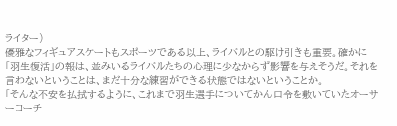ライター)
優雅なフィギュアスケートもスポーツである以上、ライバルとの駆け引きも重要。確かに「羽生復活」の報は、並みいるライバルたちの心理に少なからず影響を与えそうだ。それを言わないということは、まだ十分な練習ができる状態ではないということか。
「そんな不安を払拭するように、これまで羽生選手についてかん口令を敷いていたオーサーコーチ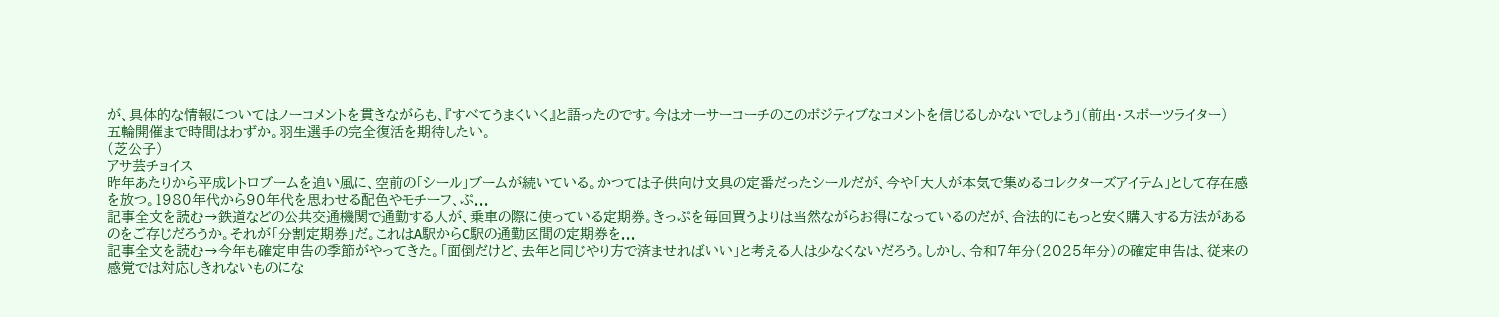が、具体的な情報についてはノーコメントを貫きながらも、『すべてうまくいく』と語ったのです。今はオーサーコーチのこのポジティブなコメントを信じるしかないでしょう」(前出・スポーツライター)
五輪開催まで時間はわずか。羽生選手の完全復活を期待したい。
(芝公子)
アサ芸チョイス
昨年あたりから平成レトロブームを追い風に、空前の「シール」ブームが続いている。かつては子供向け文具の定番だったシールだが、今や「大人が本気で集めるコレクターズアイテム」として存在感を放つ。1980年代から90年代を思わせる配色やモチーフ、ぷ...
記事全文を読む→鉄道などの公共交通機関で通勤する人が、乗車の際に使っている定期券。きっぷを毎回買うよりは当然ながらお得になっているのだが、合法的にもっと安く購入する方法があるのをご存じだろうか。それが「分割定期券」だ。これはA駅からC駅の通勤区間の定期券を...
記事全文を読む→今年も確定申告の季節がやってきた。「面倒だけど、去年と同じやり方で済ませればいい」と考える人は少なくないだろう。しかし、令和7年分(2025年分)の確定申告は、従来の感覚では対応しきれないものにな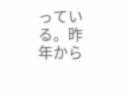っている。昨年から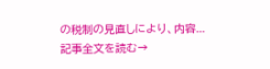の税制の見直しにより、内容...
記事全文を読む→